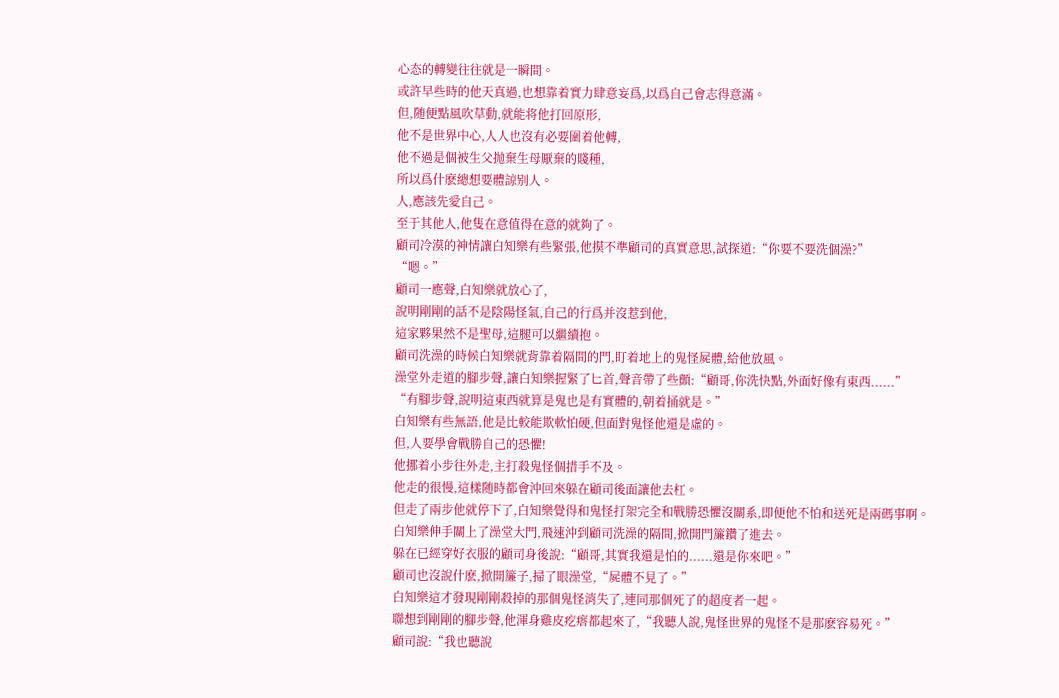心态的轉變往往就是一瞬間。
或許早些時的他天真過,也想靠着實力肆意妄爲,以爲自己會志得意滿。
但,随便點風吹草動,就能将他打回原形,
他不是世界中心,人人也沒有必要圍着他轉,
他不過是個被生父抛棄生母厭棄的賤種,
所以爲什麽總想要體諒别人。
人,應該先愛自己。
至于其他人,他隻在意值得在意的就夠了。
顧司冷漠的神情讓白知樂有些緊張,他摸不準顧司的真實意思,試探道:“你要不要洗個澡?”
“嗯。”
顧司一應聲,白知樂就放心了,
說明剛剛的話不是陰陽怪氣,自己的行爲并沒惹到他,
這家夥果然不是聖母,這腿可以繼續抱。
顧司洗澡的時候白知樂就背靠着隔間的門,盯着地上的鬼怪屍體,給他放風。
澡堂外走道的腳步聲,讓白知樂握緊了匕首,聲音帶了些顫:“顧哥,你洗快點,外面好像有東西......”
“有腳步聲,說明這東西就算是鬼也是有實體的,朝着捅就是。”
白知樂有些無語,他是比較能欺軟怕硬,但面對鬼怪他還是虛的。
但,人要學會戰勝自己的恐懼!
他挪着小步往外走,主打殺鬼怪個措手不及。
他走的很慢,這樣随時都會沖回來躲在顧司後面讓他去杠。
但走了兩步他就停下了,白知樂覺得和鬼怪打架完全和戰勝恐懼沒關系,即便他不怕和送死是兩碼事啊。
白知樂伸手關上了澡堂大門,飛速沖到顧司洗澡的隔間,掀開門簾鑽了進去。
躲在已經穿好衣服的顧司身後說:“顧哥,其實我還是怕的......還是你來吧。”
顧司也沒說什麽,掀開簾子,掃了眼澡堂,“屍體不見了。”
白知樂這才發現剛剛殺掉的那個鬼怪消失了,連同那個死了的超度者一起。
聯想到剛剛的腳步聲,他渾身雞皮疙瘩都起來了,“我聽人說,鬼怪世界的鬼怪不是那麽容易死。”
顧司說:“我也聽說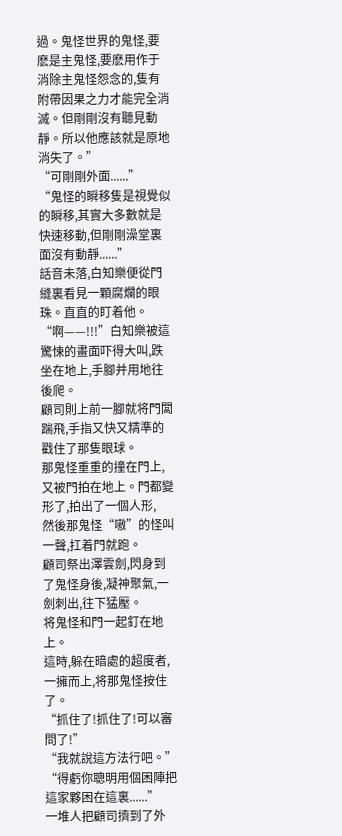過。鬼怪世界的鬼怪,要麽是主鬼怪,要麽用作于消除主鬼怪怨念的,隻有附帶因果之力才能完全消滅。但剛剛沒有聽見動靜。所以他應該就是原地消失了。”
“可剛剛外面......”
“鬼怪的瞬移隻是視覺似的瞬移,其實大多數就是快速移動,但剛剛澡堂裏面沒有動靜......”
話音未落,白知樂便從門縫裏看見一顆腐爛的眼珠。直直的盯着他。
“啊——!!!”白知樂被這驚悚的畫面吓得大叫,跌坐在地上,手腳并用地往後爬。
顧司則上前一腳就将門闆踹飛,手指又快又精準的戳住了那隻眼球。
那鬼怪重重的撞在門上,又被門拍在地上。門都變形了,拍出了一個人形,
然後那鬼怪“嗷”的怪叫一聲,扛着門就跑。
顧司祭出澤雲劍,閃身到了鬼怪身後,凝神聚氣,一劍刺出,往下猛壓。
将鬼怪和門一起釘在地上。
這時,躲在暗處的超度者,一擁而上,将那鬼怪按住了。
“抓住了!抓住了!可以審問了!”
“我就說這方法行吧。”
“得虧你聰明用個困陣把這家夥困在這裏......”
一堆人把顧司擠到了外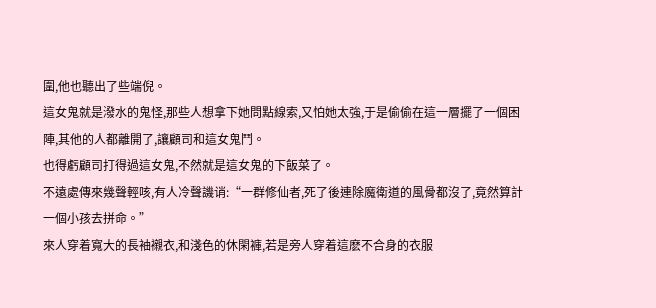圍,他也聽出了些端倪。
這女鬼就是潑水的鬼怪,那些人想拿下她問點線索,又怕她太強,于是偷偷在這一層擺了一個困陣,其他的人都離開了,讓顧司和這女鬼鬥。
也得虧顧司打得過這女鬼,不然就是這女鬼的下飯菜了。
不遠處傳來幾聲輕咳,有人冷聲譏诮:“一群修仙者,死了後連除魔衛道的風骨都沒了,竟然算計一個小孩去拼命。”
來人穿着寬大的長袖襯衣,和淺色的休閑褲,若是旁人穿着這麽不合身的衣服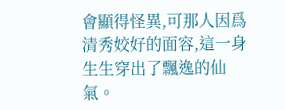會顯得怪異,可那人因爲清秀姣好的面容,這一身生生穿出了飄逸的仙氣。